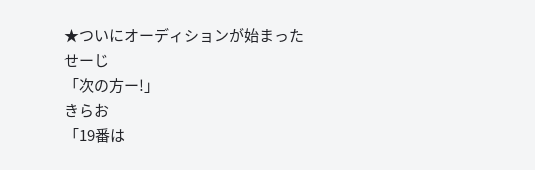★ついにオーディションが始まった
せーじ
「次の方ー!」
きらお
「19番は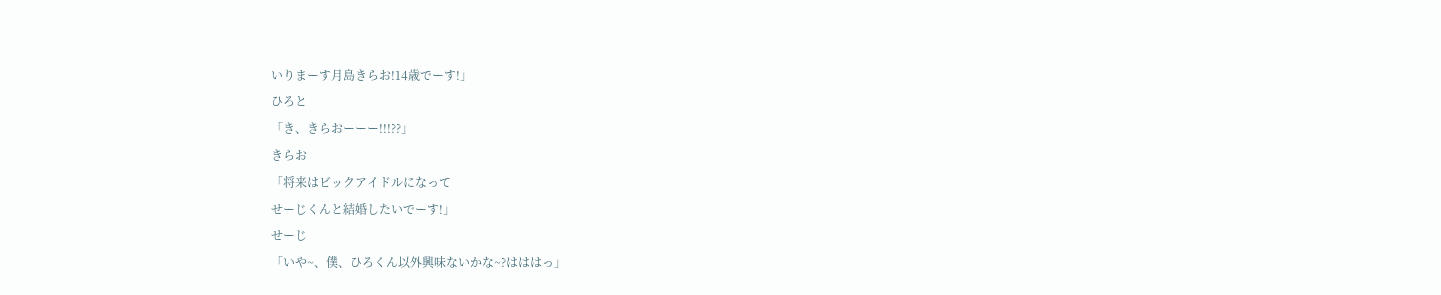いりまーす月島きらお!14歳でーす!」
ひろと
「き、きらおーーー!!!??」
きらお
「将来はビックアイドルになって
せーじくんと結婚したいでーす!」
せーじ
「いや~、僕、ひろくん以外興味ないかな~?はははっ」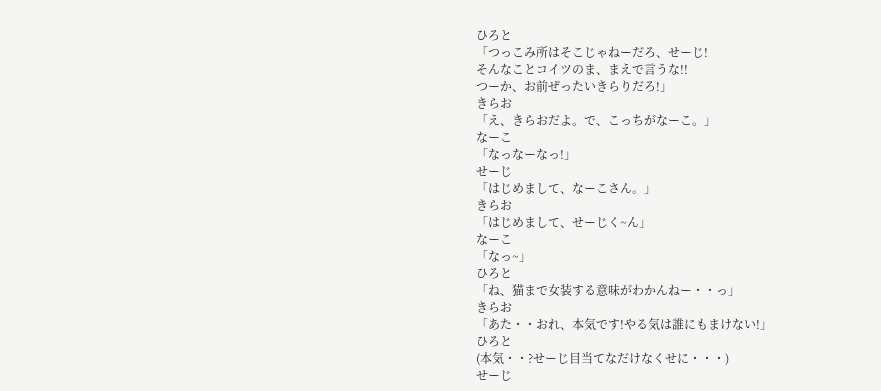ひろと
「つっこみ所はそこじゃねーだろ、せーじ!
そんなことコイツのま、まえで言うな!!
つーか、お前ぜったいきらりだろ!」
きらお
「え、きらおだよ。で、こっちがなーこ。」
なーこ
「なっなーなっ!」
せーじ
「はじめまして、なーこさん。」
きらお
「はじめまして、せーじく~ん」
なーこ
「なっ~」
ひろと
「ね、猫まで女装する意味がわかんねー・・っ」
きらお
「あた・・おれ、本気です!やる気は誰にもまけない!」
ひろと
(本気・・?せーじ目当てなだけなくせに・・・)
せーじ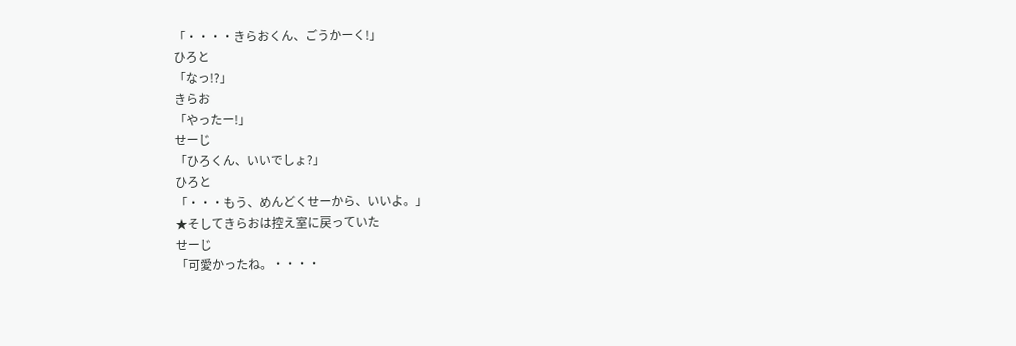「・・・・きらおくん、ごうかーく!」
ひろと
「なっ!?」
きらお
「やったー!」
せーじ
「ひろくん、いいでしょ?」
ひろと
「・・・もう、めんどくせーから、いいよ。」
★そしてきらおは控え室に戻っていた
せーじ
「可愛かったね。・・・・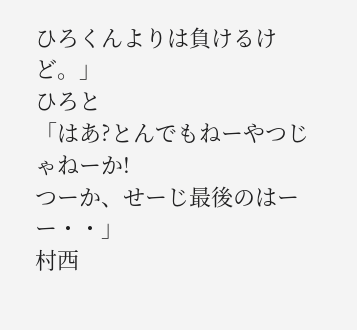ひろくんよりは負けるけど。」
ひろと
「はあ?とんでもねーやつじゃねーか!
つーか、せーじ最後のはーー・・」
村西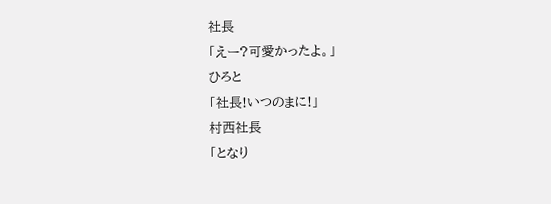社長
「えー?可愛かったよ。」
ひろと
「社長!いつのまに!」
村西社長
「となり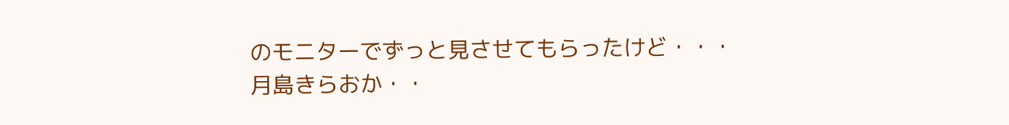のモニターでずっと見させてもらったけど・・・
月島きらおか・・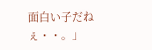面白い子だねぇ・・。」